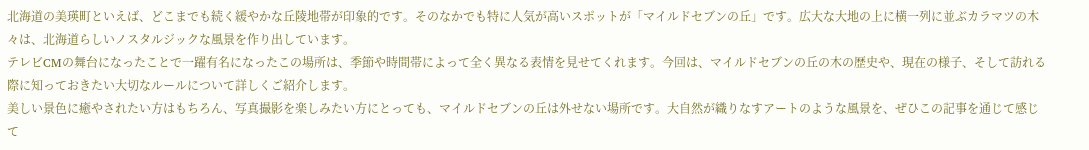北海道の美瑛町といえば、どこまでも続く緩やかな丘陵地帯が印象的です。そのなかでも特に人気が高いスポットが「マイルドセブンの丘」です。広大な大地の上に横一列に並ぶカラマツの木々は、北海道らしいノスタルジックな風景を作り出しています。
テレビCMの舞台になったことで一躍有名になったこの場所は、季節や時間帯によって全く異なる表情を見せてくれます。今回は、マイルドセブンの丘の木の歴史や、現在の様子、そして訪れる際に知っておきたい大切なルールについて詳しくご紹介します。
美しい景色に癒やされたい方はもちろん、写真撮影を楽しみたい方にとっても、マイルドセブンの丘は外せない場所です。大自然が織りなすアートのような風景を、ぜひこの記事を通じて感じて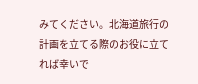みてください。北海道旅行の計画を立てる際のお役に立てれば幸いで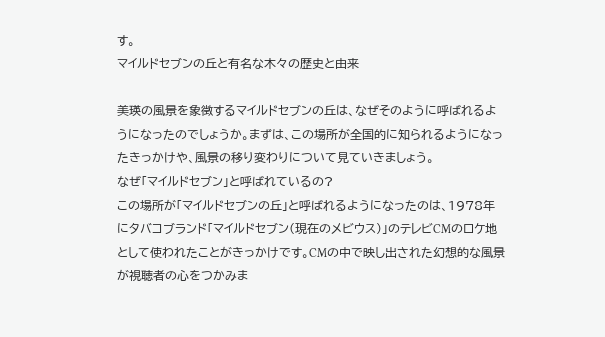す。
マイルドセブンの丘と有名な木々の歴史と由来

美瑛の風景を象徴するマイルドセブンの丘は、なぜそのように呼ばれるようになったのでしょうか。まずは、この場所が全国的に知られるようになったきっかけや、風景の移り変わりについて見ていきましょう。
なぜ「マイルドセブン」と呼ばれているの?
この場所が「マイルドセブンの丘」と呼ばれるようになったのは、1978年にタバコブランド「マイルドセブン(現在のメビウス)」のテレビCMのロケ地として使われたことがきっかけです。CMの中で映し出された幻想的な風景が視聴者の心をつかみま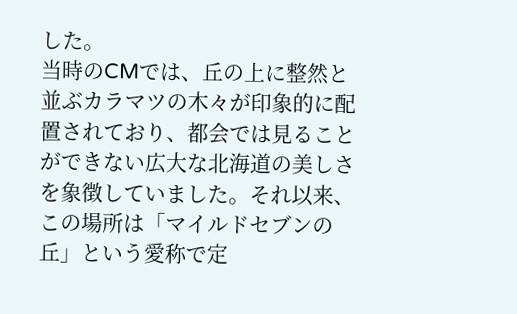した。
当時のCMでは、丘の上に整然と並ぶカラマツの木々が印象的に配置されており、都会では見ることができない広大な北海道の美しさを象徴していました。それ以来、この場所は「マイルドセブンの丘」という愛称で定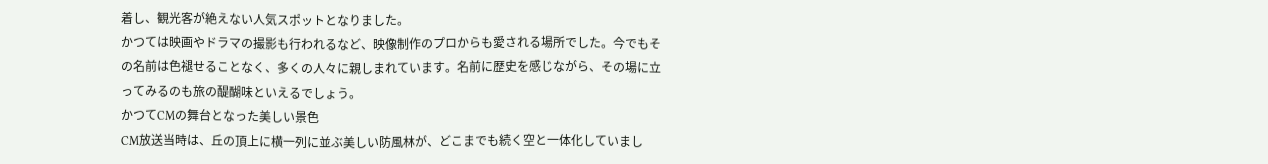着し、観光客が絶えない人気スポットとなりました。
かつては映画やドラマの撮影も行われるなど、映像制作のプロからも愛される場所でした。今でもその名前は色褪せることなく、多くの人々に親しまれています。名前に歴史を感じながら、その場に立ってみるのも旅の醍醐味といえるでしょう。
かつてCMの舞台となった美しい景色
CM放送当時は、丘の頂上に横一列に並ぶ美しい防風林が、どこまでも続く空と一体化していまし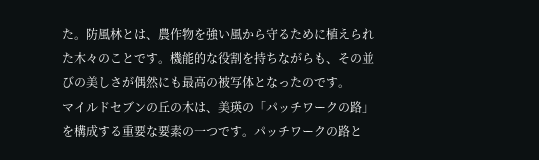た。防風林とは、農作物を強い風から守るために植えられた木々のことです。機能的な役割を持ちながらも、その並びの美しさが偶然にも最高の被写体となったのです。
マイルドセブンの丘の木は、美瑛の「パッチワークの路」を構成する重要な要素の一つです。パッチワークの路と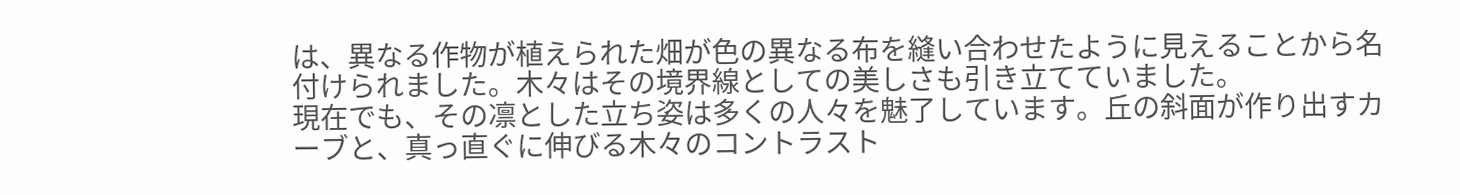は、異なる作物が植えられた畑が色の異なる布を縫い合わせたように見えることから名付けられました。木々はその境界線としての美しさも引き立てていました。
現在でも、その凛とした立ち姿は多くの人々を魅了しています。丘の斜面が作り出すカーブと、真っ直ぐに伸びる木々のコントラスト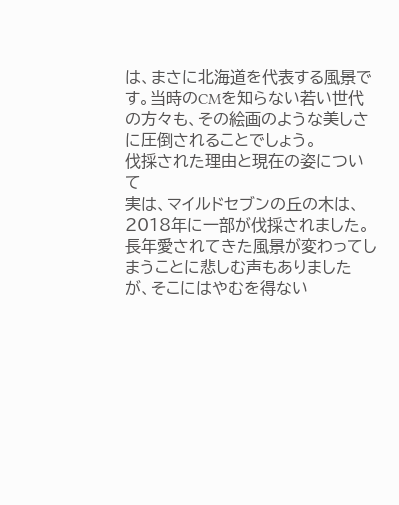は、まさに北海道を代表する風景です。当時のCMを知らない若い世代の方々も、その絵画のような美しさに圧倒されることでしょう。
伐採された理由と現在の姿について
実は、マイルドセブンの丘の木は、2018年に一部が伐採されました。長年愛されてきた風景が変わってしまうことに悲しむ声もありましたが、そこにはやむを得ない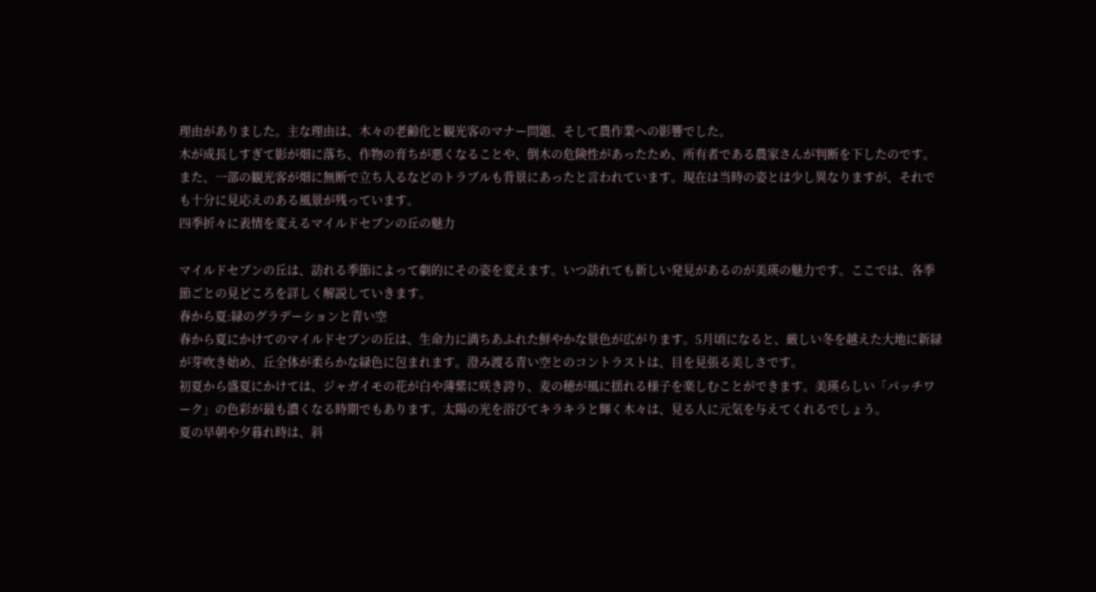理由がありました。主な理由は、木々の老齢化と観光客のマナー問題、そして農作業への影響でした。
木が成長しすぎて影が畑に落ち、作物の育ちが悪くなることや、倒木の危険性があったため、所有者である農家さんが判断を下したのです。また、一部の観光客が畑に無断で立ち入るなどのトラブルも背景にあったと言われています。現在は当時の姿とは少し異なりますが、それでも十分に見応えのある風景が残っています。
四季折々に表情を変えるマイルドセブンの丘の魅力

マイルドセブンの丘は、訪れる季節によって劇的にその姿を変えます。いつ訪れても新しい発見があるのが美瑛の魅力です。ここでは、各季節ごとの見どころを詳しく解説していきます。
春から夏:緑のグラデーションと青い空
春から夏にかけてのマイルドセブンの丘は、生命力に満ちあふれた鮮やかな景色が広がります。5月頃になると、厳しい冬を越えた大地に新緑が芽吹き始め、丘全体が柔らかな緑色に包まれます。澄み渡る青い空とのコントラストは、目を見張る美しさです。
初夏から盛夏にかけては、ジャガイモの花が白や薄紫に咲き誇り、麦の穂が風に揺れる様子を楽しむことができます。美瑛らしい「パッチワーク」の色彩が最も濃くなる時期でもあります。太陽の光を浴びてキラキラと輝く木々は、見る人に元気を与えてくれるでしょう。
夏の早朝や夕暮れ時は、斜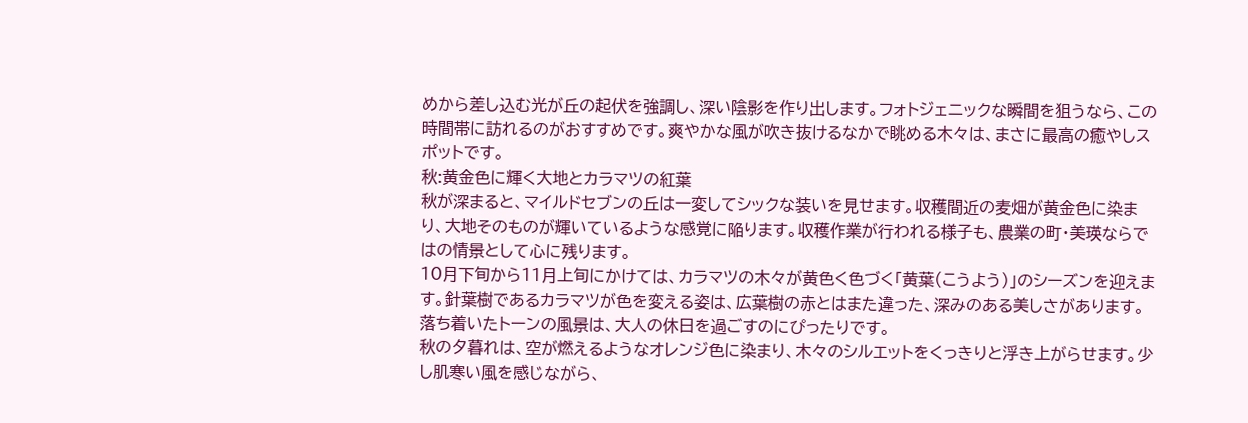めから差し込む光が丘の起伏を強調し、深い陰影を作り出します。フォトジェニックな瞬間を狙うなら、この時間帯に訪れるのがおすすめです。爽やかな風が吹き抜けるなかで眺める木々は、まさに最高の癒やしスポットです。
秋:黄金色に輝く大地とカラマツの紅葉
秋が深まると、マイルドセブンの丘は一変してシックな装いを見せます。収穫間近の麦畑が黄金色に染まり、大地そのものが輝いているような感覚に陥ります。収穫作業が行われる様子も、農業の町・美瑛ならではの情景として心に残ります。
10月下旬から11月上旬にかけては、カラマツの木々が黄色く色づく「黄葉(こうよう)」のシーズンを迎えます。針葉樹であるカラマツが色を変える姿は、広葉樹の赤とはまた違った、深みのある美しさがあります。落ち着いたトーンの風景は、大人の休日を過ごすのにぴったりです。
秋の夕暮れは、空が燃えるようなオレンジ色に染まり、木々のシルエットをくっきりと浮き上がらせます。少し肌寒い風を感じながら、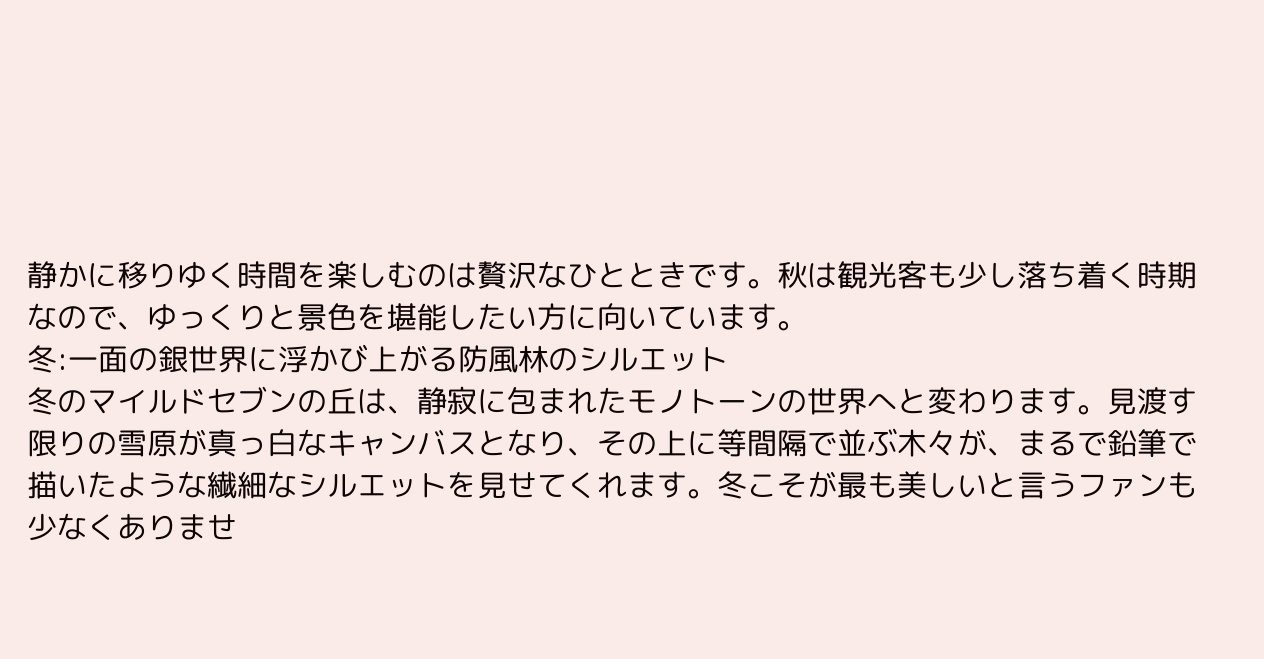静かに移りゆく時間を楽しむのは贅沢なひとときです。秋は観光客も少し落ち着く時期なので、ゆっくりと景色を堪能したい方に向いています。
冬:一面の銀世界に浮かび上がる防風林のシルエット
冬のマイルドセブンの丘は、静寂に包まれたモノトーンの世界へと変わります。見渡す限りの雪原が真っ白なキャンバスとなり、その上に等間隔で並ぶ木々が、まるで鉛筆で描いたような繊細なシルエットを見せてくれます。冬こそが最も美しいと言うファンも少なくありませ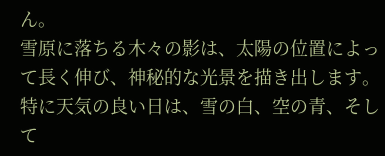ん。
雪原に落ちる木々の影は、太陽の位置によって長く伸び、神秘的な光景を描き出します。特に天気の良い日は、雪の白、空の青、そして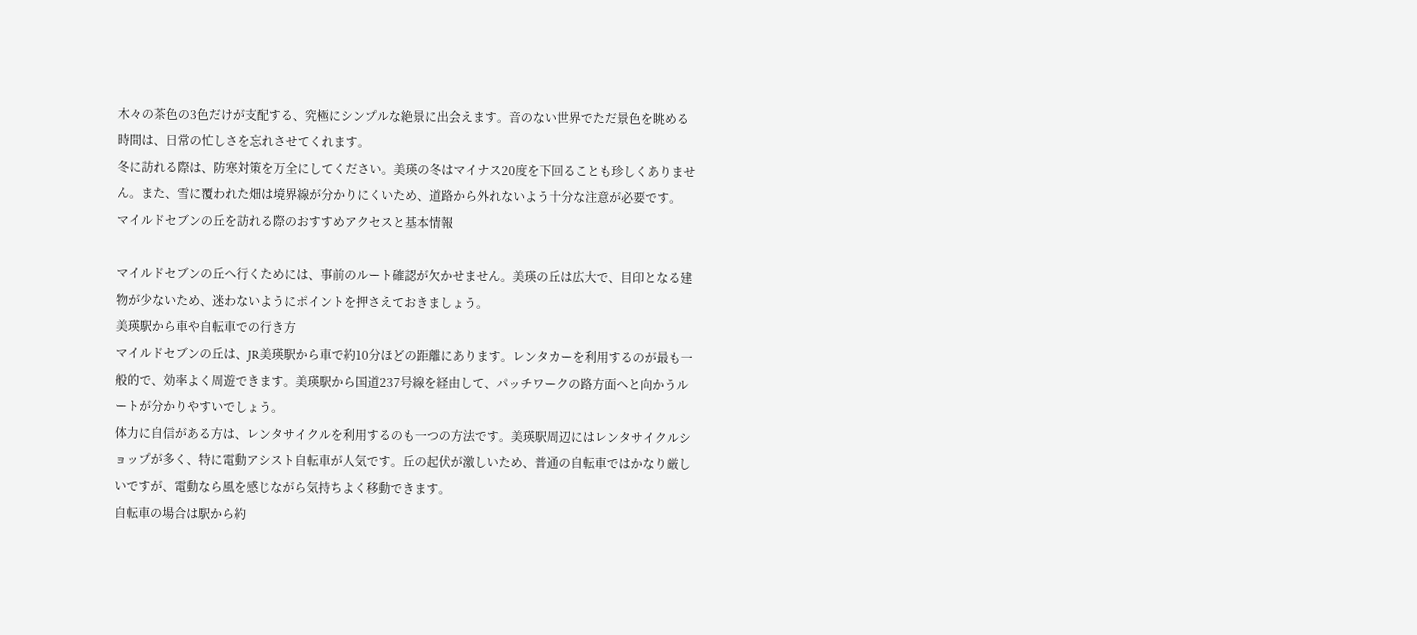木々の茶色の3色だけが支配する、究極にシンプルな絶景に出会えます。音のない世界でただ景色を眺める時間は、日常の忙しさを忘れさせてくれます。
冬に訪れる際は、防寒対策を万全にしてください。美瑛の冬はマイナス20度を下回ることも珍しくありません。また、雪に覆われた畑は境界線が分かりにくいため、道路から外れないよう十分な注意が必要です。
マイルドセブンの丘を訪れる際のおすすめアクセスと基本情報

マイルドセブンの丘へ行くためには、事前のルート確認が欠かせません。美瑛の丘は広大で、目印となる建物が少ないため、迷わないようにポイントを押さえておきましょう。
美瑛駅から車や自転車での行き方
マイルドセブンの丘は、JR美瑛駅から車で約10分ほどの距離にあります。レンタカーを利用するのが最も一般的で、効率よく周遊できます。美瑛駅から国道237号線を経由して、パッチワークの路方面へと向かうルートが分かりやすいでしょう。
体力に自信がある方は、レンタサイクルを利用するのも一つの方法です。美瑛駅周辺にはレンタサイクルショップが多く、特に電動アシスト自転車が人気です。丘の起伏が激しいため、普通の自転車ではかなり厳しいですが、電動なら風を感じながら気持ちよく移動できます。
自転車の場合は駅から約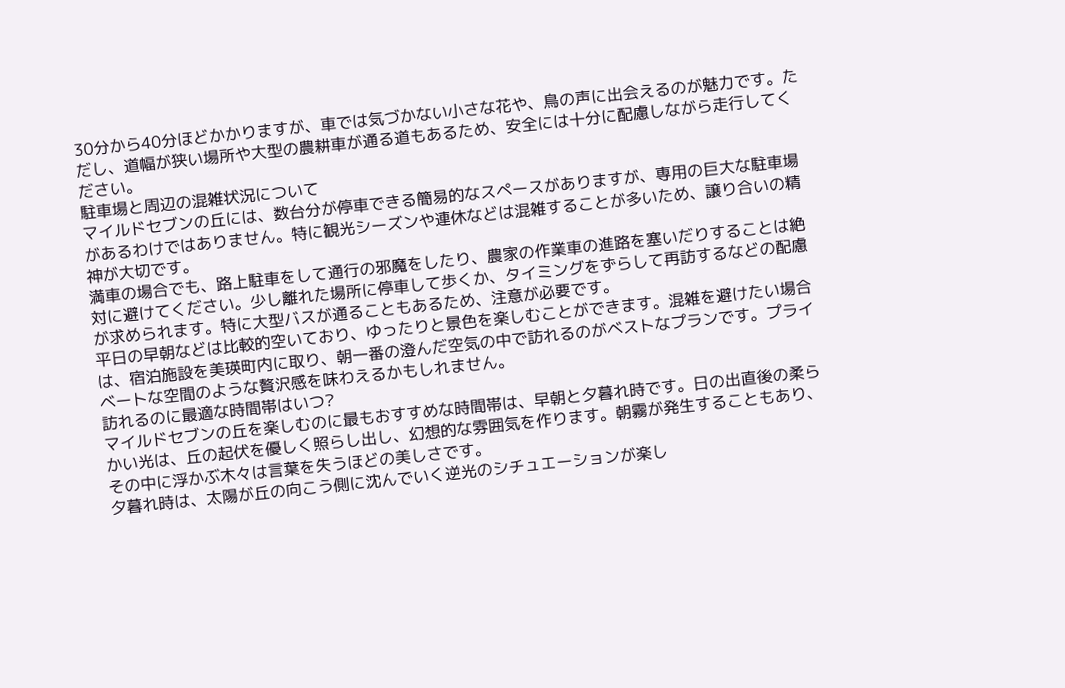30分から40分ほどかかりますが、車では気づかない小さな花や、鳥の声に出会えるのが魅力です。ただし、道幅が狭い場所や大型の農耕車が通る道もあるため、安全には十分に配慮しながら走行してください。
駐車場と周辺の混雑状況について
マイルドセブンの丘には、数台分が停車できる簡易的なスペースがありますが、専用の巨大な駐車場があるわけではありません。特に観光シーズンや連休などは混雑することが多いため、譲り合いの精神が大切です。
満車の場合でも、路上駐車をして通行の邪魔をしたり、農家の作業車の進路を塞いだりすることは絶対に避けてください。少し離れた場所に停車して歩くか、タイミングをずらして再訪するなどの配慮が求められます。特に大型バスが通ることもあるため、注意が必要です。
平日の早朝などは比較的空いており、ゆったりと景色を楽しむことができます。混雑を避けたい場合は、宿泊施設を美瑛町内に取り、朝一番の澄んだ空気の中で訪れるのがベストなプランです。プライベートな空間のような贅沢感を味わえるかもしれません。
訪れるのに最適な時間帯はいつ?
マイルドセブンの丘を楽しむのに最もおすすめな時間帯は、早朝と夕暮れ時です。日の出直後の柔らかい光は、丘の起伏を優しく照らし出し、幻想的な雰囲気を作ります。朝霧が発生することもあり、その中に浮かぶ木々は言葉を失うほどの美しさです。
夕暮れ時は、太陽が丘の向こう側に沈んでいく逆光のシチュエーションが楽し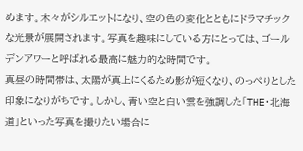めます。木々がシルエットになり、空の色の変化とともにドラマチックな光景が展開されます。写真を趣味にしている方にとっては、ゴールデンアワーと呼ばれる最高に魅力的な時間です。
真昼の時間帯は、太陽が真上にくるため影が短くなり、のっぺりとした印象になりがちです。しかし、青い空と白い雲を強調した「THE・北海道」といった写真を撮りたい場合に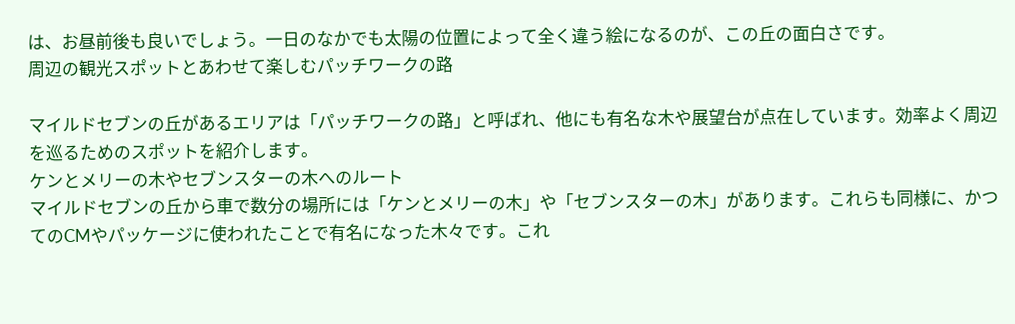は、お昼前後も良いでしょう。一日のなかでも太陽の位置によって全く違う絵になるのが、この丘の面白さです。
周辺の観光スポットとあわせて楽しむパッチワークの路

マイルドセブンの丘があるエリアは「パッチワークの路」と呼ばれ、他にも有名な木や展望台が点在しています。効率よく周辺を巡るためのスポットを紹介します。
ケンとメリーの木やセブンスターの木へのルート
マイルドセブンの丘から車で数分の場所には「ケンとメリーの木」や「セブンスターの木」があります。これらも同様に、かつてのCMやパッケージに使われたことで有名になった木々です。これ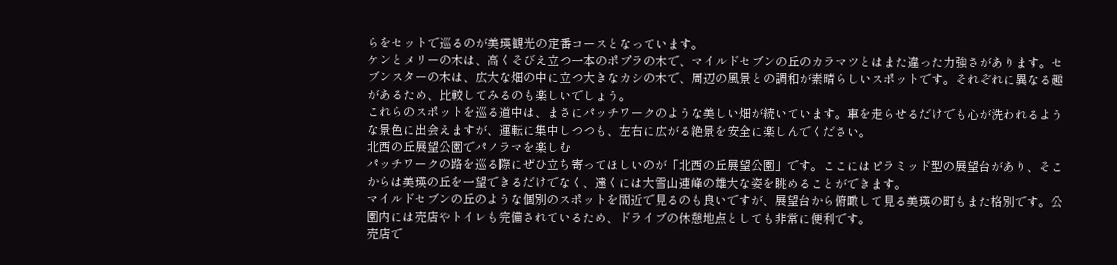らをセットで巡るのが美瑛観光の定番コースとなっています。
ケンとメリーの木は、高くそびえ立つ一本のポプラの木で、マイルドセブンの丘のカラマツとはまた違った力強さがあります。セブンスターの木は、広大な畑の中に立つ大きなカシの木で、周辺の風景との調和が素晴らしいスポットです。それぞれに異なる趣があるため、比較してみるのも楽しいでしょう。
これらのスポットを巡る道中は、まさにパッチワークのような美しい畑が続いています。車を走らせるだけでも心が洗われるような景色に出会えますが、運転に集中しつつも、左右に広がる絶景を安全に楽しんでください。
北西の丘展望公園でパノラマを楽しむ
パッチワークの路を巡る際にぜひ立ち寄ってほしいのが「北西の丘展望公園」です。ここにはピラミッド型の展望台があり、そこからは美瑛の丘を一望できるだけでなく、遠くには大雪山連峰の雄大な姿を眺めることができます。
マイルドセブンの丘のような個別のスポットを間近で見るのも良いですが、展望台から俯瞰して見る美瑛の町もまた格別です。公園内には売店やトイレも完備されているため、ドライブの休憩地点としても非常に便利です。
売店で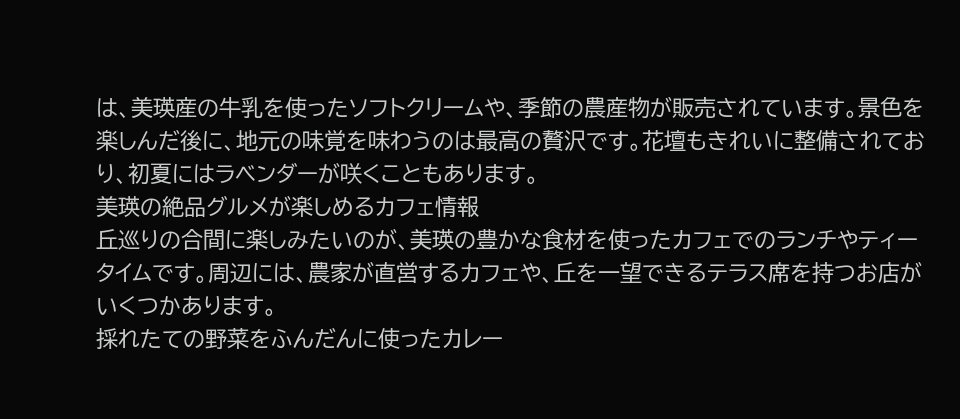は、美瑛産の牛乳を使ったソフトクリームや、季節の農産物が販売されています。景色を楽しんだ後に、地元の味覚を味わうのは最高の贅沢です。花壇もきれいに整備されており、初夏にはラベンダーが咲くこともあります。
美瑛の絶品グルメが楽しめるカフェ情報
丘巡りの合間に楽しみたいのが、美瑛の豊かな食材を使ったカフェでのランチやティータイムです。周辺には、農家が直営するカフェや、丘を一望できるテラス席を持つお店がいくつかあります。
採れたての野菜をふんだんに使ったカレー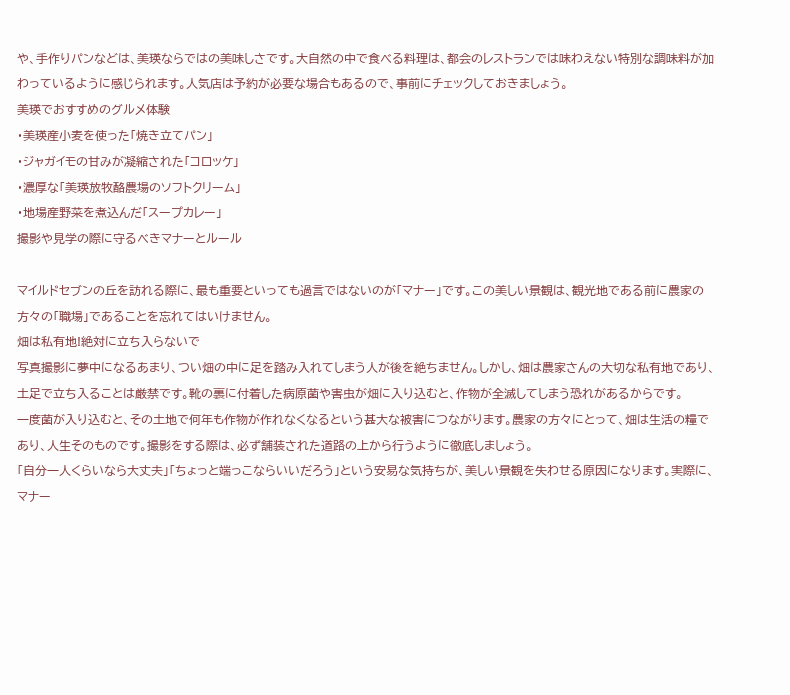や、手作りパンなどは、美瑛ならではの美味しさです。大自然の中で食べる料理は、都会のレストランでは味わえない特別な調味料が加わっているように感じられます。人気店は予約が必要な場合もあるので、事前にチェックしておきましょう。
美瑛でおすすめのグルメ体験
・美瑛産小麦を使った「焼き立てパン」
・ジャガイモの甘みが凝縮された「コロッケ」
・濃厚な「美瑛放牧酪農場のソフトクリーム」
・地場産野菜を煮込んだ「スープカレー」
撮影や見学の際に守るべきマナーとルール

マイルドセブンの丘を訪れる際に、最も重要といっても過言ではないのが「マナー」です。この美しい景観は、観光地である前に農家の方々の「職場」であることを忘れてはいけません。
畑は私有地!絶対に立ち入らないで
写真撮影に夢中になるあまり、つい畑の中に足を踏み入れてしまう人が後を絶ちません。しかし、畑は農家さんの大切な私有地であり、土足で立ち入ることは厳禁です。靴の裏に付着した病原菌や害虫が畑に入り込むと、作物が全滅してしまう恐れがあるからです。
一度菌が入り込むと、その土地で何年も作物が作れなくなるという甚大な被害につながります。農家の方々にとって、畑は生活の糧であり、人生そのものです。撮影をする際は、必ず舗装された道路の上から行うように徹底しましょう。
「自分一人くらいなら大丈夫」「ちょっと端っこならいいだろう」という安易な気持ちが、美しい景観を失わせる原因になります。実際に、マナー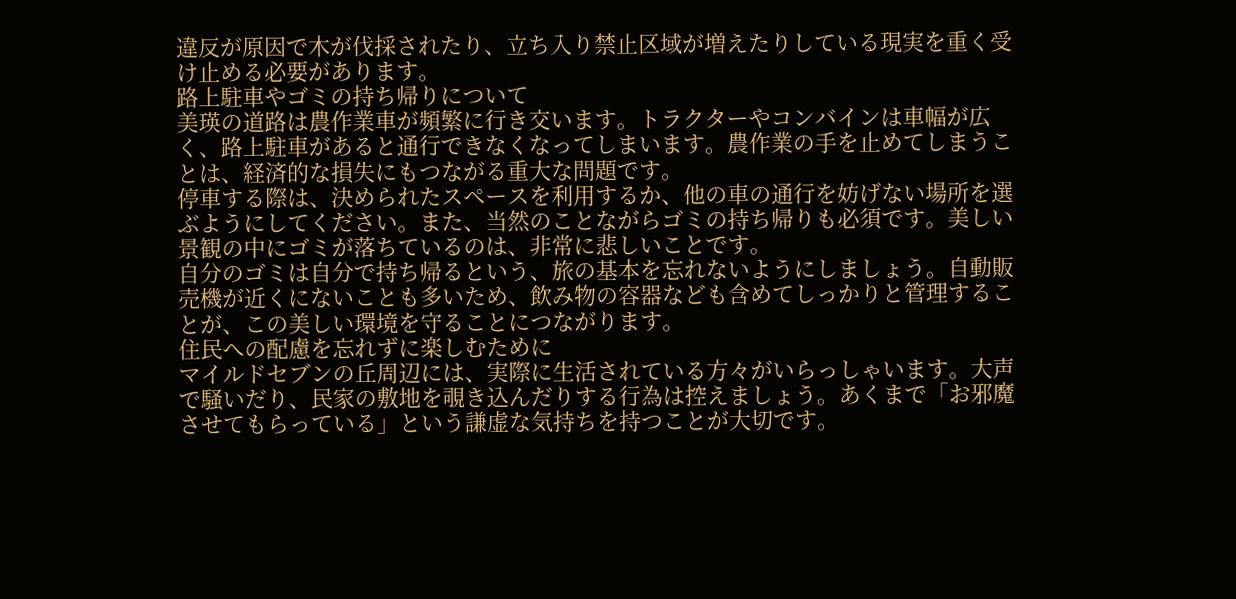違反が原因で木が伐採されたり、立ち入り禁止区域が増えたりしている現実を重く受け止める必要があります。
路上駐車やゴミの持ち帰りについて
美瑛の道路は農作業車が頻繁に行き交います。トラクターやコンバインは車幅が広く、路上駐車があると通行できなくなってしまいます。農作業の手を止めてしまうことは、経済的な損失にもつながる重大な問題です。
停車する際は、決められたスペースを利用するか、他の車の通行を妨げない場所を選ぶようにしてください。また、当然のことながらゴミの持ち帰りも必須です。美しい景観の中にゴミが落ちているのは、非常に悲しいことです。
自分のゴミは自分で持ち帰るという、旅の基本を忘れないようにしましょう。自動販売機が近くにないことも多いため、飲み物の容器なども含めてしっかりと管理することが、この美しい環境を守ることにつながります。
住民への配慮を忘れずに楽しむために
マイルドセブンの丘周辺には、実際に生活されている方々がいらっしゃいます。大声で騒いだり、民家の敷地を覗き込んだりする行為は控えましょう。あくまで「お邪魔させてもらっている」という謙虚な気持ちを持つことが大切です。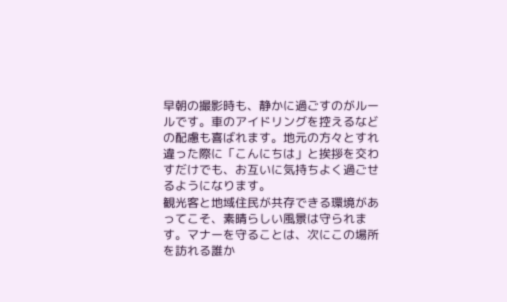早朝の撮影時も、静かに過ごすのがルールです。車のアイドリングを控えるなどの配慮も喜ばれます。地元の方々とすれ違った際に「こんにちは」と挨拶を交わすだけでも、お互いに気持ちよく過ごせるようになります。
観光客と地域住民が共存できる環境があってこそ、素晴らしい風景は守られます。マナーを守ることは、次にこの場所を訪れる誰か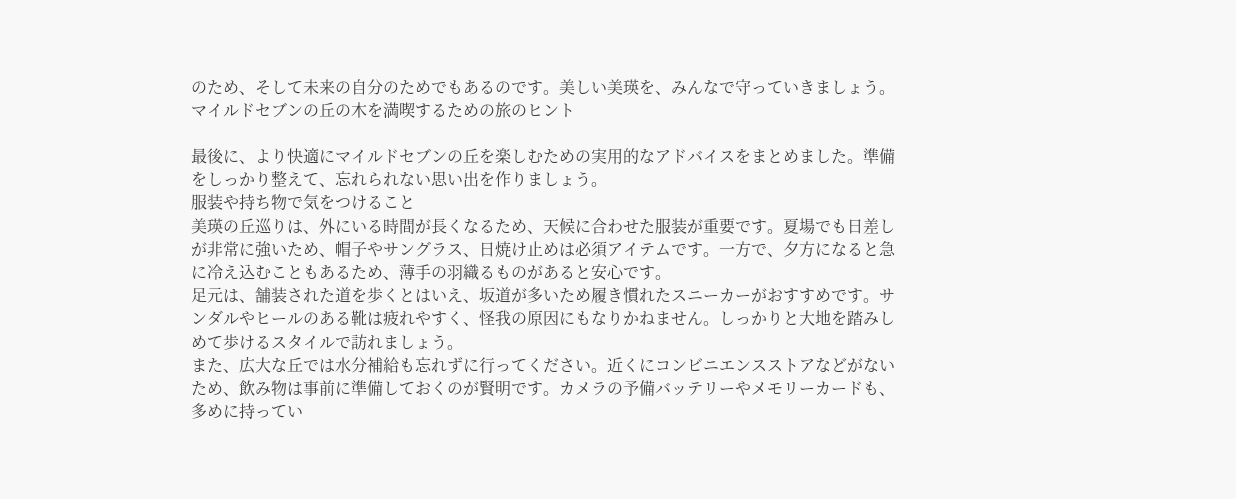のため、そして未来の自分のためでもあるのです。美しい美瑛を、みんなで守っていきましょう。
マイルドセブンの丘の木を満喫するための旅のヒント

最後に、より快適にマイルドセブンの丘を楽しむための実用的なアドバイスをまとめました。準備をしっかり整えて、忘れられない思い出を作りましょう。
服装や持ち物で気をつけること
美瑛の丘巡りは、外にいる時間が長くなるため、天候に合わせた服装が重要です。夏場でも日差しが非常に強いため、帽子やサングラス、日焼け止めは必須アイテムです。一方で、夕方になると急に冷え込むこともあるため、薄手の羽織るものがあると安心です。
足元は、舗装された道を歩くとはいえ、坂道が多いため履き慣れたスニーカーがおすすめです。サンダルやヒールのある靴は疲れやすく、怪我の原因にもなりかねません。しっかりと大地を踏みしめて歩けるスタイルで訪れましょう。
また、広大な丘では水分補給も忘れずに行ってください。近くにコンビニエンスストアなどがないため、飲み物は事前に準備しておくのが賢明です。カメラの予備バッテリーやメモリーカードも、多めに持ってい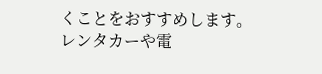くことをおすすめします。
レンタカーや電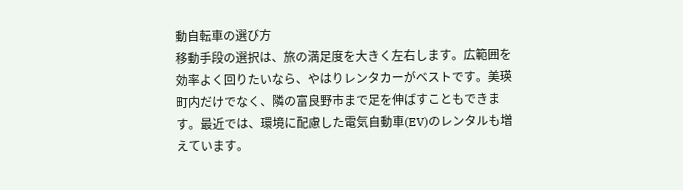動自転車の選び方
移動手段の選択は、旅の満足度を大きく左右します。広範囲を効率よく回りたいなら、やはりレンタカーがベストです。美瑛町内だけでなく、隣の富良野市まで足を伸ばすこともできます。最近では、環境に配慮した電気自動車(EV)のレンタルも増えています。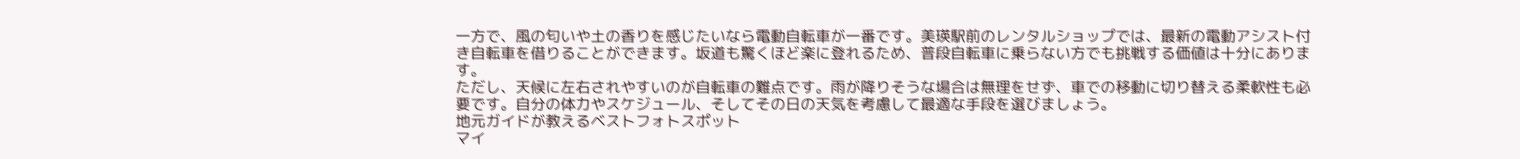一方で、風の匂いや土の香りを感じたいなら電動自転車が一番です。美瑛駅前のレンタルショップでは、最新の電動アシスト付き自転車を借りることができます。坂道も驚くほど楽に登れるため、普段自転車に乗らない方でも挑戦する価値は十分にあります。
ただし、天候に左右されやすいのが自転車の難点です。雨が降りそうな場合は無理をせず、車での移動に切り替える柔軟性も必要です。自分の体力やスケジュール、そしてその日の天気を考慮して最適な手段を選びましょう。
地元ガイドが教えるベストフォトスポット
マイ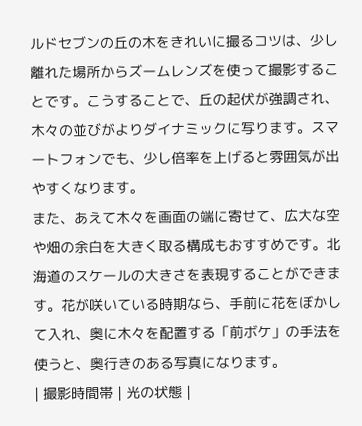ルドセブンの丘の木をきれいに撮るコツは、少し離れた場所からズームレンズを使って撮影することです。こうすることで、丘の起伏が強調され、木々の並びがよりダイナミックに写ります。スマートフォンでも、少し倍率を上げると雰囲気が出やすくなります。
また、あえて木々を画面の端に寄せて、広大な空や畑の余白を大きく取る構成もおすすめです。北海道のスケールの大きさを表現することができます。花が咲いている時期なら、手前に花をぼかして入れ、奥に木々を配置する「前ボケ」の手法を使うと、奥行きのある写真になります。
| 撮影時間帯 | 光の状態 |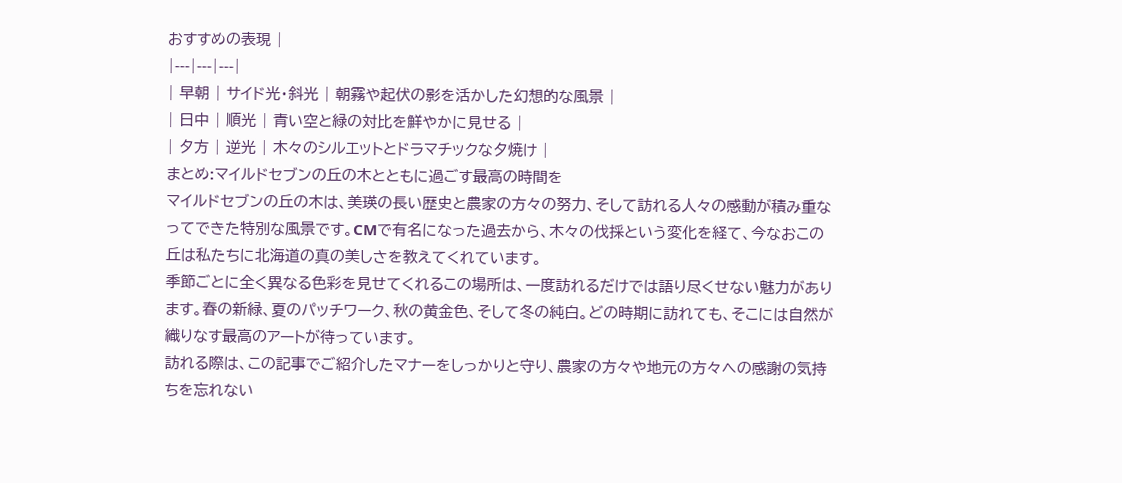おすすめの表現 |
|---|---|---|
| 早朝 | サイド光・斜光 | 朝霧や起伏の影を活かした幻想的な風景 |
| 日中 | 順光 | 青い空と緑の対比を鮮やかに見せる |
| 夕方 | 逆光 | 木々のシルエットとドラマチックな夕焼け |
まとめ:マイルドセブンの丘の木とともに過ごす最高の時間を
マイルドセブンの丘の木は、美瑛の長い歴史と農家の方々の努力、そして訪れる人々の感動が積み重なってできた特別な風景です。CMで有名になった過去から、木々の伐採という変化を経て、今なおこの丘は私たちに北海道の真の美しさを教えてくれています。
季節ごとに全く異なる色彩を見せてくれるこの場所は、一度訪れるだけでは語り尽くせない魅力があります。春の新緑、夏のパッチワーク、秋の黄金色、そして冬の純白。どの時期に訪れても、そこには自然が織りなす最高のアートが待っています。
訪れる際は、この記事でご紹介したマナーをしっかりと守り、農家の方々や地元の方々への感謝の気持ちを忘れない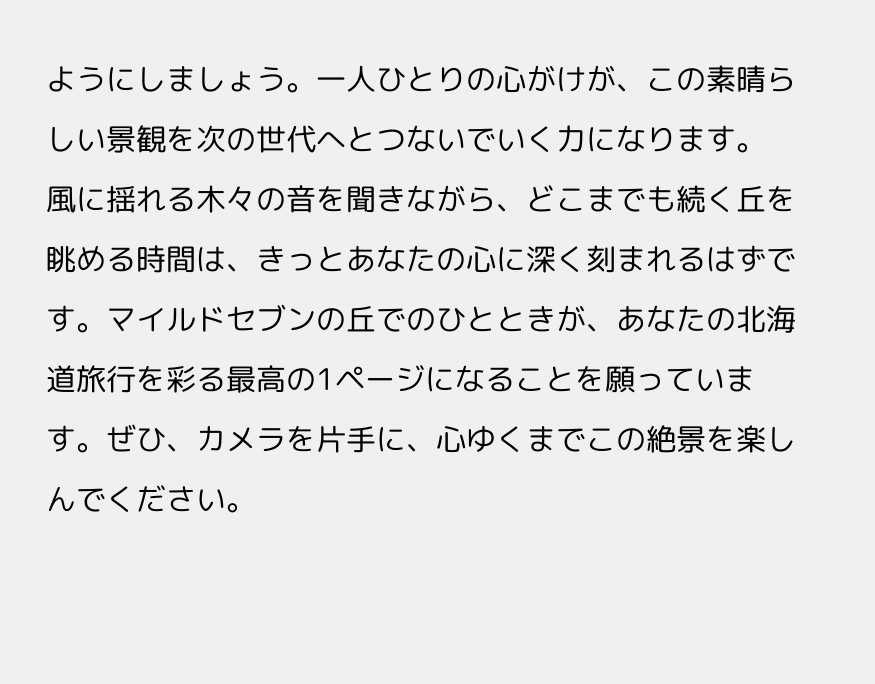ようにしましょう。一人ひとりの心がけが、この素晴らしい景観を次の世代へとつないでいく力になります。
風に揺れる木々の音を聞きながら、どこまでも続く丘を眺める時間は、きっとあなたの心に深く刻まれるはずです。マイルドセブンの丘でのひとときが、あなたの北海道旅行を彩る最高の1ページになることを願っています。ぜひ、カメラを片手に、心ゆくまでこの絶景を楽しんでください。